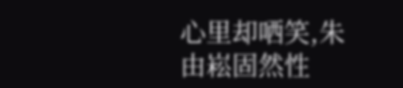心里却哂笑,朱由崧固然性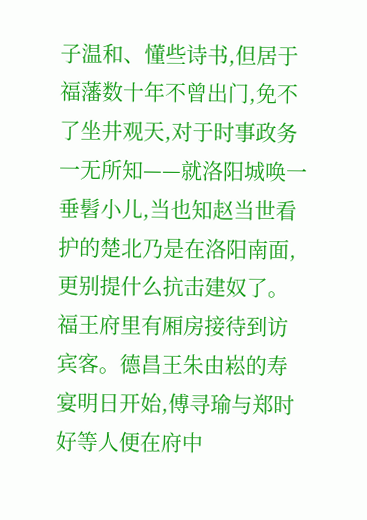子温和、懂些诗书,但居于福藩数十年不曾出门,免不了坐井观天,对于时事政务一无所知——就洛阳城唤一垂髫小儿,当也知赵当世看护的楚北乃是在洛阳南面,更别提什么抗击建奴了。
福王府里有厢房接待到访宾客。德昌王朱由崧的寿宴明日开始,傅寻瑜与郑时好等人便在府中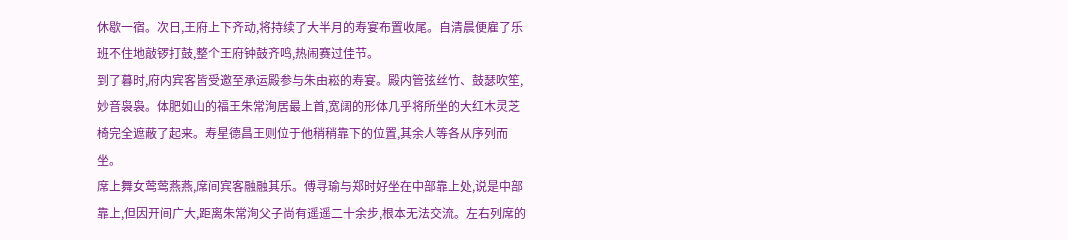休歇一宿。次日,王府上下齐动,将持续了大半月的寿宴布置收尾。自清晨便雇了乐班不住地敲锣打鼓,整个王府钟鼓齐鸣,热闹赛过佳节。
到了暮时,府内宾客皆受邀至承运殿参与朱由崧的寿宴。殿内管弦丝竹、鼓瑟吹笙,妙音袅袅。体肥如山的福王朱常洵居最上首,宽阔的形体几乎将所坐的大红木灵芝椅完全遮蔽了起来。寿星德昌王则位于他稍稍靠下的位置,其余人等各从序列而坐。
席上舞女莺莺燕燕,席间宾客融融其乐。傅寻瑜与郑时好坐在中部靠上处,说是中部靠上,但因开间广大,距离朱常洵父子尚有遥遥二十余步,根本无法交流。左右列席的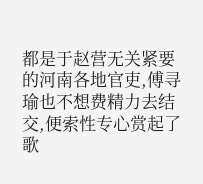都是于赵营无关紧要的河南各地官吏,傅寻瑜也不想费精力去结交,便索性专心赏起了歌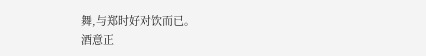舞,与郑时好对饮而已。
酒意正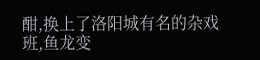酣,换上了洛阳城有名的杂戏班,鱼龙变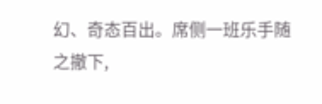幻、奇态百出。席侧一班乐手随之撤下,